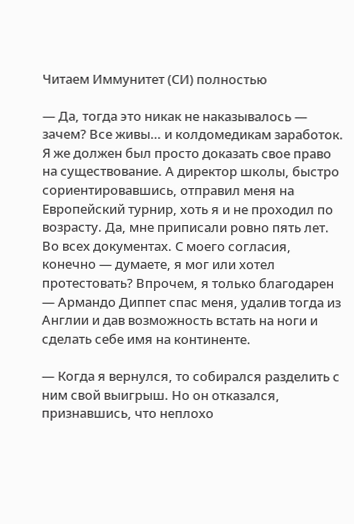Читаем Иммунитет (СИ) полностью

— Да, тогда это никак не наказывалось — зачем? Все живы… и колдомедикам заработок. Я же должен был просто доказать свое право на существование. А директор школы, быстро сориентировавшись, отправил меня на Европейский турнир, хоть я и не проходил по возрасту. Да, мне приписали ровно пять лет. Во всех документах. С моего согласия, конечно — думаете, я мог или хотел протестовать? Впрочем, я только благодарен — Армандо Диппет спас меня, удалив тогда из Англии и дав возможность встать на ноги и сделать себе имя на континенте.

— Когда я вернулся, то собирался разделить с ним свой выигрыш. Но он отказался, признавшись, что неплохо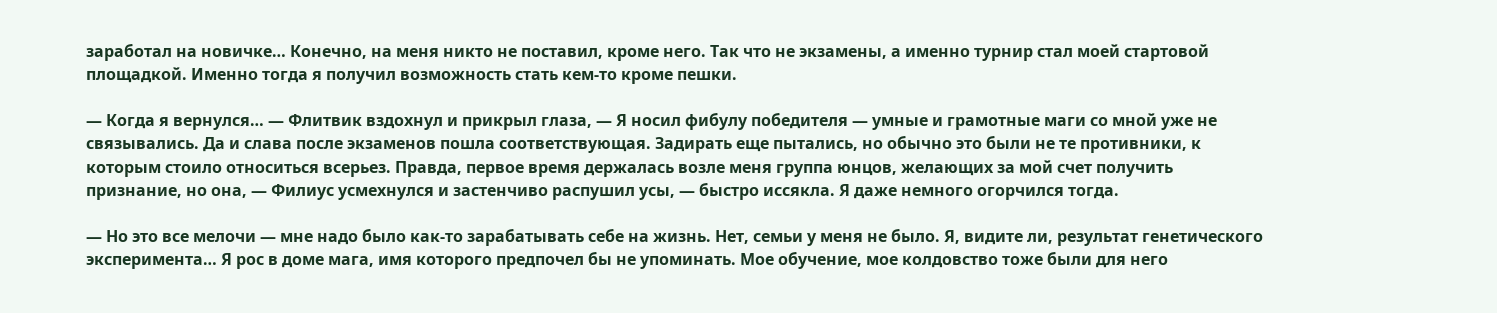заработал на новичке… Конечно, на меня никто не поставил, кроме него. Так что не экзамены, а именно турнир стал моей стартовой площадкой. Именно тогда я получил возможность стать кем-то кроме пешки.

— Когда я вернулся… — Флитвик вздохнул и прикрыл глаза, — Я носил фибулу победителя — умные и грамотные маги со мной уже не связывались. Да и слава после экзаменов пошла соответствующая. Задирать еще пытались, но обычно это были не те противники, к которым стоило относиться всерьез. Правда, первое время держалась возле меня группа юнцов, желающих за мой счет получить признание, но она, — Филиус усмехнулся и застенчиво распушил усы, — быстро иссякла. Я даже немного огорчился тогда.

— Но это все мелочи — мне надо было как-то зарабатывать себе на жизнь. Нет, семьи у меня не было. Я, видите ли, результат генетического эксперимента… Я рос в доме мага, имя которого предпочел бы не упоминать. Мое обучение, мое колдовство тоже были для него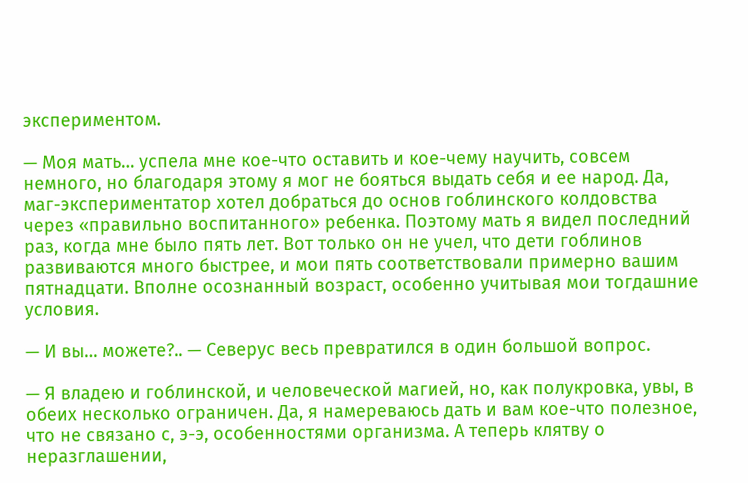экспериментом.

— Моя мать… успела мне кое-что оставить и кое-чему научить, совсем немного, но благодаря этому я мог не бояться выдать себя и ее народ. Да, маг-экспериментатор хотел добраться до основ гоблинского колдовства через «правильно воспитанного» ребенка. Поэтому мать я видел последний раз, когда мне было пять лет. Вот только он не учел, что дети гоблинов развиваются много быстрее, и мои пять соответствовали примерно вашим пятнадцати. Вполне осознанный возраст, особенно учитывая мои тогдашние условия.

— И вы… можете?.. — Северус весь превратился в один большой вопрос.

— Я владею и гоблинской, и человеческой магией, но, как полукровка, увы, в обеих несколько ограничен. Да, я намереваюсь дать и вам кое-что полезное, что не связано с, э-э, особенностями организма. А теперь клятву о неразглашении,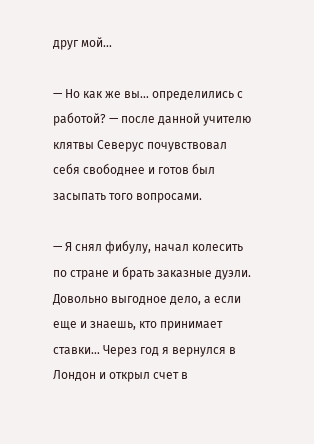друг мой…

— Но как же вы… определились с работой? — после данной учителю клятвы Северус почувствовал себя свободнее и готов был засыпать того вопросами.

— Я снял фибулу, начал колесить по стране и брать заказные дуэли. Довольно выгодное дело, а если еще и знаешь, кто принимает ставки… Через год я вернулся в Лондон и открыл счет в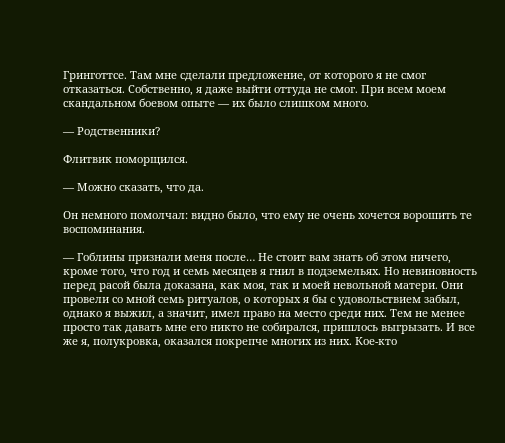Гринготтсе. Там мне сделали предложение, от которого я не смог отказаться. Собственно, я даже выйти оттуда не смог. При всем моем скандальном боевом опыте — их было слишком много.

— Родственники?

Флитвик поморщился.

— Можно сказать, что да.

Он немного помолчал: видно было, что ему не очень хочется ворошить те воспоминания.

— Гоблины признали меня после… Не стоит вам знать об этом ничего, кроме того, что год и семь месяцев я гнил в подземельях. Но невиновность перед расой была доказана, как моя, так и моей невольной матери. Они провели со мной семь ритуалов, о которых я бы с удовольствием забыл, однако я выжил, а значит, имел право на место среди них. Тем не менее просто так давать мне его никто не собирался, пришлось выгрызать. И все же я, полукровка, оказался покрепче многих из них. Кое-кто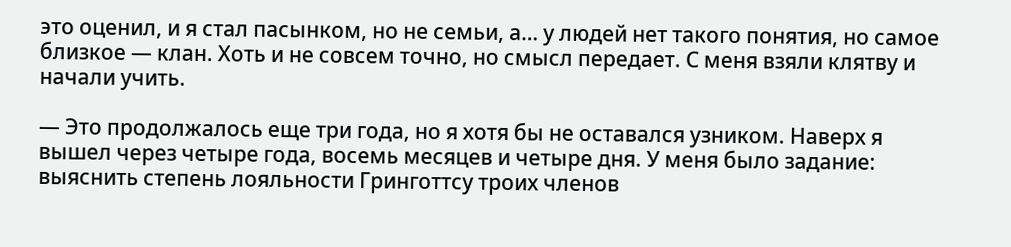это оценил, и я стал пасынком, но не семьи, а… у людей нет такого понятия, но самое близкое — клан. Хоть и не совсем точно, но смысл передает. С меня взяли клятву и начали учить.

— Это продолжалось еще три года, но я хотя бы не оставался узником. Наверх я вышел через четыре года, восемь месяцев и четыре дня. У меня было задание: выяснить степень лояльности Гринготтсу троих членов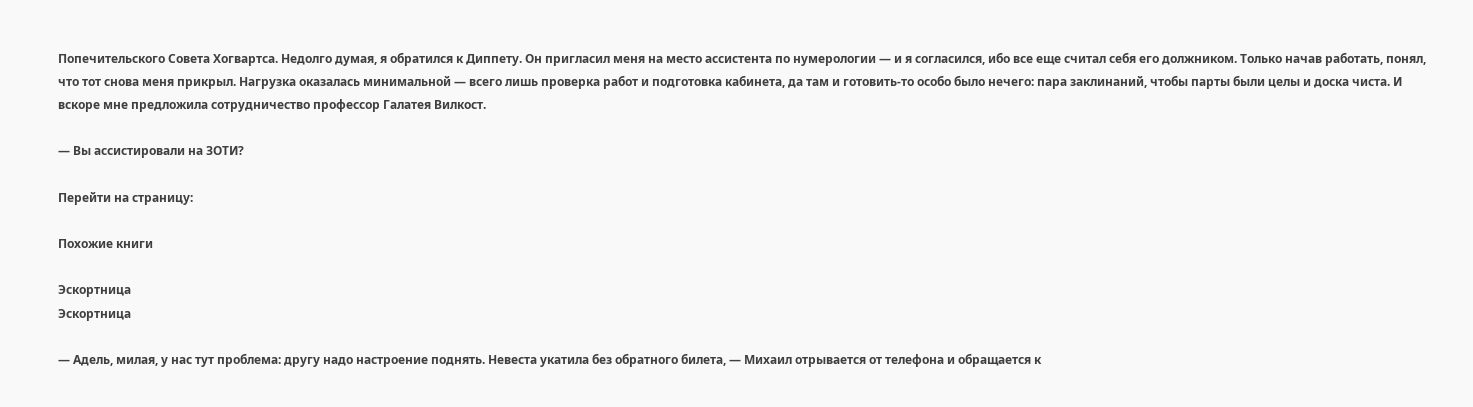Попечительского Совета Хогвартса. Недолго думая, я обратился к Диппету. Он пригласил меня на место ассистента по нумерологии — и я согласился, ибо все еще считал себя его должником. Только начав работать, понял, что тот снова меня прикрыл. Нагрузка оказалась минимальной — всего лишь проверка работ и подготовка кабинета, да там и готовить-то особо было нечего: пара заклинаний, чтобы парты были целы и доска чиста. И вскоре мне предложила сотрудничество профессор Галатея Вилкост.

— Вы ассистировали на ЗОТИ?

Перейти на страницу:

Похожие книги

Эскортница
Эскортница

— Адель, милая, у нас тут проблема: другу надо настроение поднять. Невеста укатила без обратного билета, — Михаил отрывается от телефона и обращается к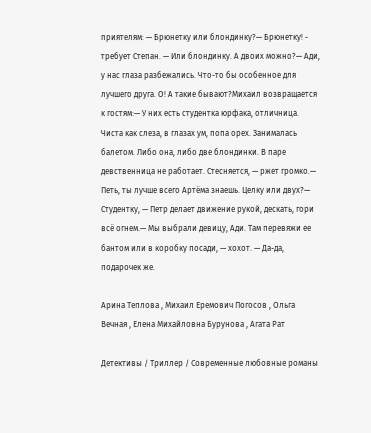приятелям: — Брюнетку или блондинку?— Брюнетку! - требует Степан. — Или блондинку. А двоих можно?— Ади, у нас глаза разбежались. Что-то бы особенное для лучшего друга. О! А такие бывают?Михаил возвращается к гостям:— У них есть студентка юрфака, отличница. Чиста как слеза, в глазах ум, попа орех. Занималась балетом. Либо она, либо две блондинки. В паре девственница не работает. Стесняется, — ржет громко.— Петь, ты лучше всего Артёма знаешь. Целку или двух?— Студентку, — Петр делает движение рукой, дескать, гори всё огнем.— Мы выбрали девицу, Ади. Там перевяжи ее бантом или в коробку посади, — хохот. — Да-да, подарочек же.

Арина Теплова , Михаил Еремович Погосов , Ольга Вечная , Елена Михайловна Бурунова , Агата Рат

Детективы / Триллер / Современные любовные романы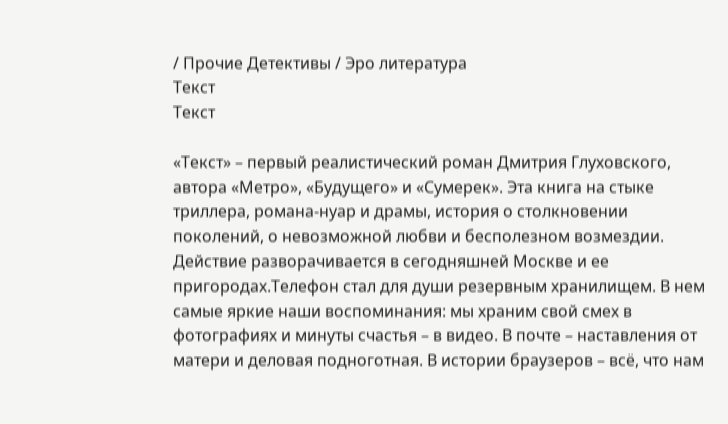/ Прочие Детективы / Эро литература
Текст
Текст

«Текст» – первый реалистический роман Дмитрия Глуховского, автора «Метро», «Будущего» и «Сумерек». Эта книга на стыке триллера, романа-нуар и драмы, история о столкновении поколений, о невозможной любви и бесполезном возмездии. Действие разворачивается в сегодняшней Москве и ее пригородах.Телефон стал для души резервным хранилищем. В нем самые яркие наши воспоминания: мы храним свой смех в фотографиях и минуты счастья – в видео. В почте – наставления от матери и деловая подноготная. В истории браузеров – всё, что нам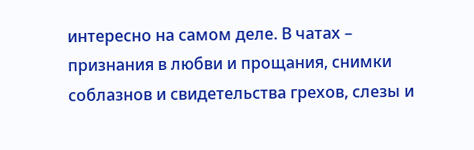интересно на самом деле. В чатах – признания в любви и прощания, снимки соблазнов и свидетельства грехов, слезы и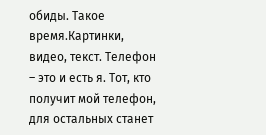обиды. Такое время.Картинки, видео, текст. Телефон – это и есть я. Тот, кто получит мой телефон, для остальных станет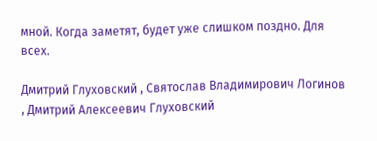мной. Когда заметят, будет уже слишком поздно. Для всех.

Дмитрий Глуховский , Святослав Владимирович Логинов , Дмитрий Алексеевич Глуховский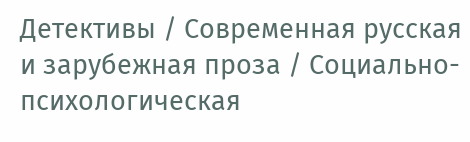Детективы / Современная русская и зарубежная проза / Социально-психологическая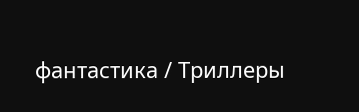фантастика / Триллеры